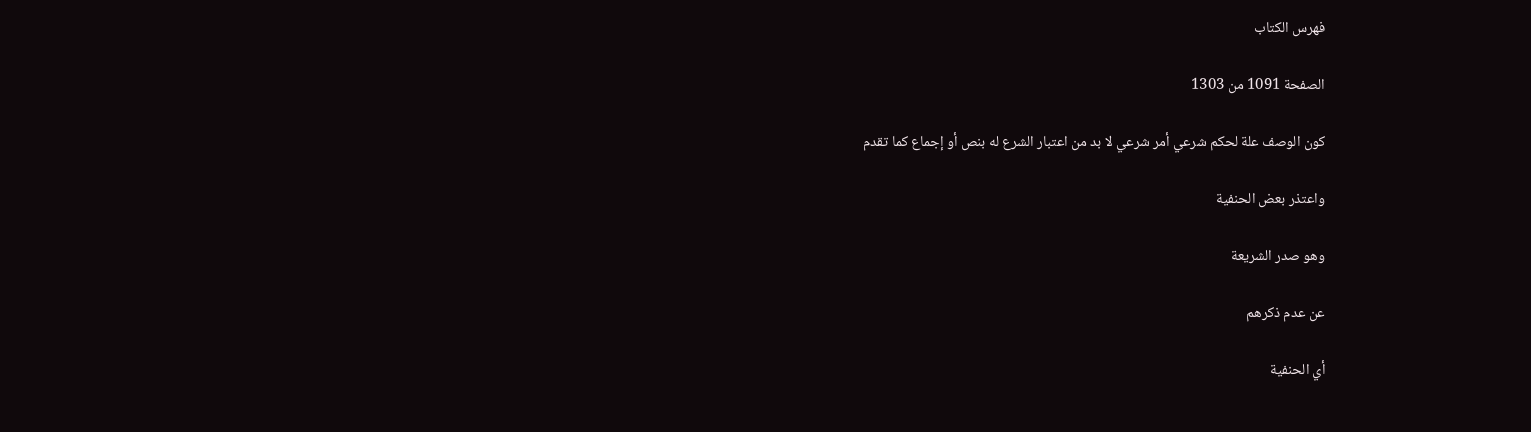فهرس الكتاب

الصفحة 1091 من 1303

كون الوصف علة لحكم شرعي أمر شرعي لا بد من اعتبار الشرع له بنص أو إجماع كما تقدم

واعتذر بعض الحنفية

وهو صدر الشريعة

عن عدم ذكرهم

أي الحنفية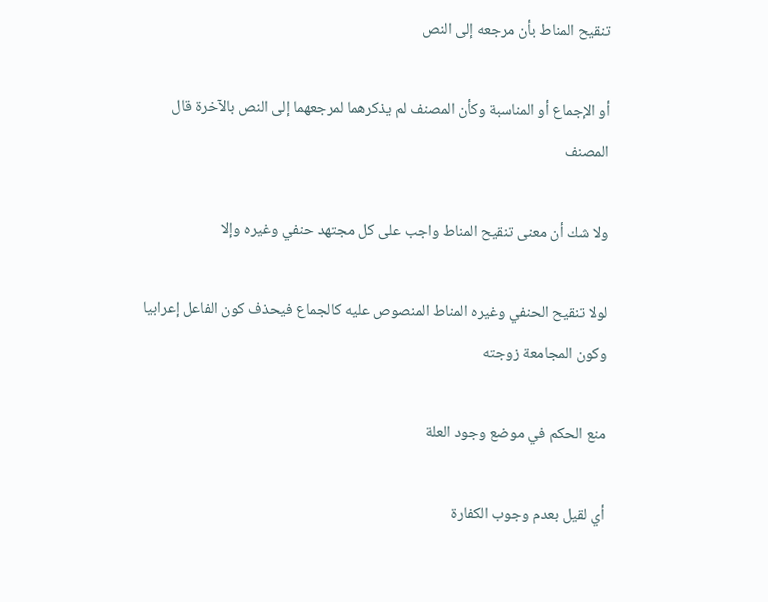تنقيح المناط بأن مرجعه إلى النص

أو الإجماع أو المناسبة وكأن المصنف لم يذكرهما لمرجعهما إلى النص بالآخرة قال المصنف

ولا شك أن معنى تنقيح المناط واجب على كل مجتهد حنفي وغيره وإلا

لولا تنقيح الحنفي وغيره المناط المنصوص عليه كالجماع فيحذف كون الفاعل إعرابيا وكون المجامعة زوجته

منع الحكم في موضع وجود العلة

أي لقيل بعدم وجوب الكفارة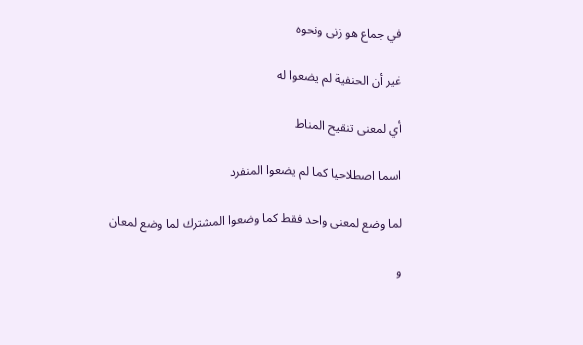في جماع هو زنى ونحوه

غير أن الحنفية لم يضعوا له

أي لمعنى تنقيح المناط

اسما اصطلاحيا كما لم يضعوا المنفرد

لما وضع لمعنى واحد فقط كما وضعوا المشترك لما وضع لمعان

و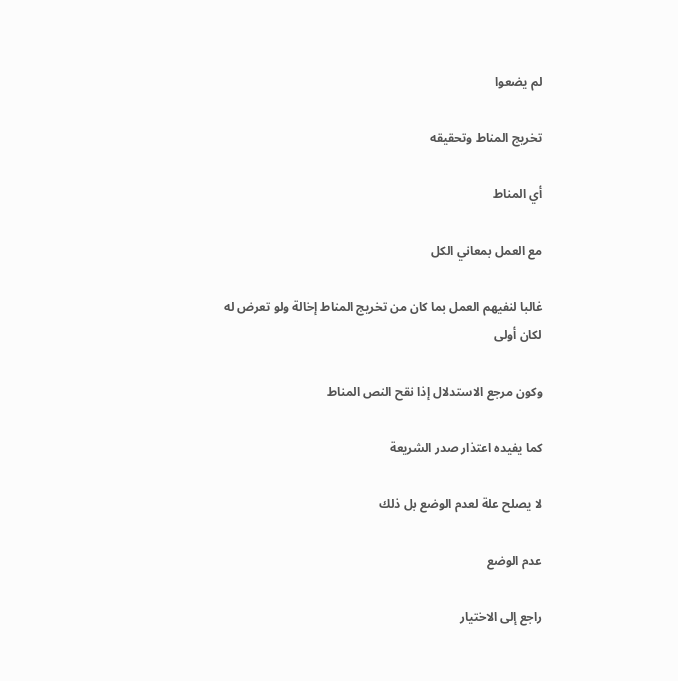لم يضعوا

تخريج المناط وتحقيقه

أي المناط

مع العمل بمعاني الكل

غالبا لنفيهم العمل بما كان من تخريج المناط إخالة ولو تعرض له لكان أولى

وكون مرجع الاستدلال إذا نقح النص المناط

كما يفيده اعتذار صدر الشريعة

لا يصلح علة لعدم الوضع بل ذلك

عدم الوضع

راجع إلى الاختيار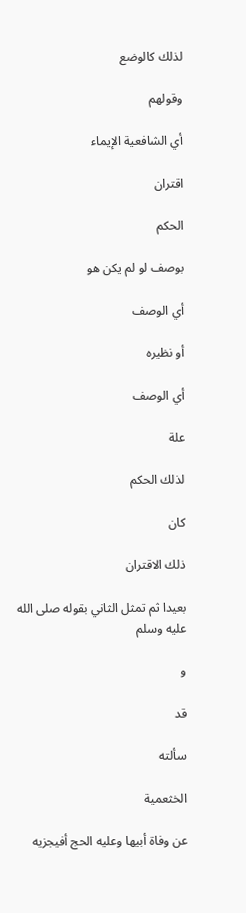لذلك كالوضع

وقولهم

أي الشافعية الإيماء

اقتران

الحكم

بوصف لو لم يكن هو

أي الوصف

أو نظيره

أي الوصف

علة

لذلك الحكم

كان

ذلك الاقتران

بعيدا ثم تمثل الثاني بقوله صلى الله عليه وسلم

و

قد

سألته

الخثعمية

عن وفاة أبيها وعليه الحج أفيجزيه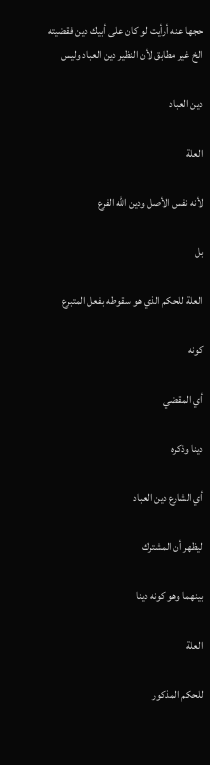حجها عنه أرأيت لو كان على أبيك دين فقضيته الخ غير مطابق لأن النظير دين العباد وليس

دين العباد

العلة

لأنه نفس الأصل ودين الله الفرع

بل

العلة للحكم الذي هو سقوطه بفعل المتبرع

كونه

أي المقضي

دينا وذكره

أي الشارع دين العباد

ليظهر أن المشترك

بينهما وهو كونه دينا

العلة

للحكم المذكور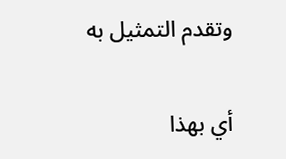وتقدم التمثيل به

أي بهذا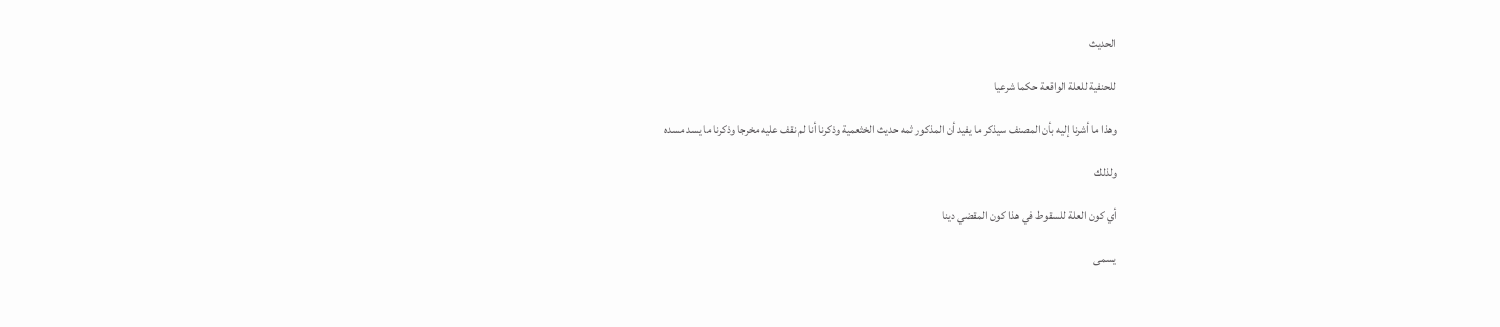الحديث

للحنفية للعلة الواقعة حكما شرعيا

وهذا ما أشرنا إليه بأن المصنف سيذكر ما يفيد أن المذكور ثمه حديث الخثعمية وذكرنا أنا لم نقف عليه مخرجا وذكرنا ما يسد مسده

ولذلك

أي كون العلة للسقوط في هذا كون المقضي دينا

يسمى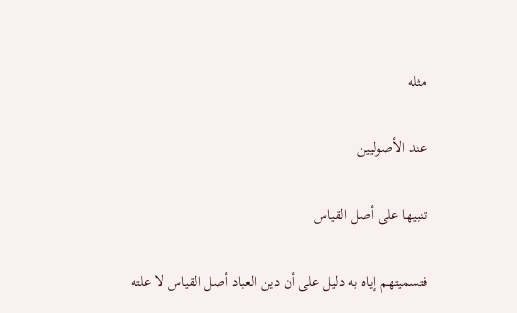مثله

عند الأصوليين

تنبيها على أصل القياس

فتسميتهم إياه به دليل على أن دين العباد أصل القياس لا علته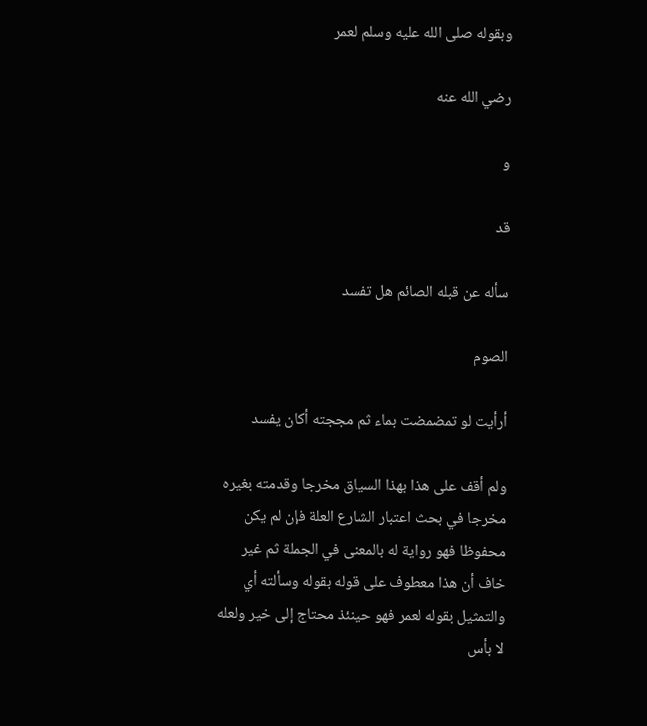وبقوله صلى الله عليه وسلم لعمر

رضي الله عنه

و

قد

سأله عن قبله الصائم هل تفسد

الصوم

أرأيت لو تمضمضت بماء ثم مججته أكان يفسد

ولم أقف على هذا بهذا السياق مخرجا وقدمته بغيره مخرجا في بحث اعتبار الشارع العلة فإن لم يكن محفوظا فهو رواية له بالمعنى في الجملة ثم غير خاف أن هذا معطوف على قوله بقوله وسألته أي والتمثيل بقوله لعمر فهو حينئذ محتاج إلى خير ولعله لا بأس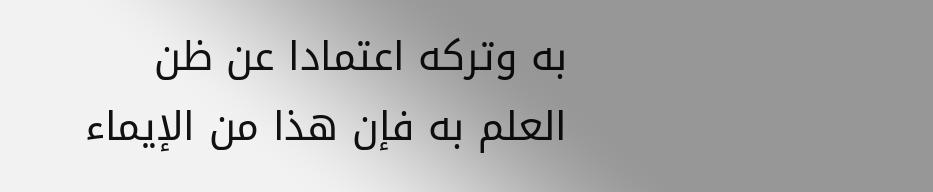به وتركه اعتمادا عن ظن العلم به فإن هذا من الإيماء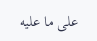على ما عليه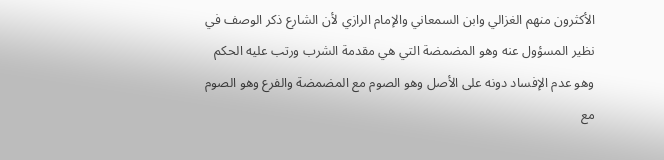الأكثرون منهم الغزالي وابن السمعاني والإمام الرازي لأن الشارع ذكر الوصف في نظير المسؤول عنه وهو المضمضة التي هي مقدمة الشرب ورتب عليه الحكم وهو عدم الإفساد دونه على الأصل وهو الصوم مع المضمضة والفرع وهو الصوم مع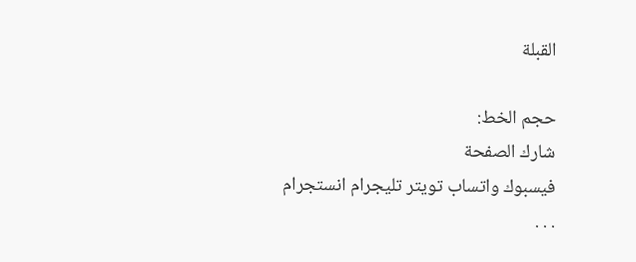القبلة

حجم الخط:
شارك الصفحة
فيسبوك واتساب تويتر تليجرام انستجرام
. . .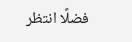فضلًا انتظر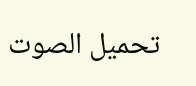تحميل الصوت